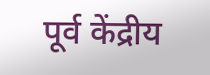पूर्व केंद्रीय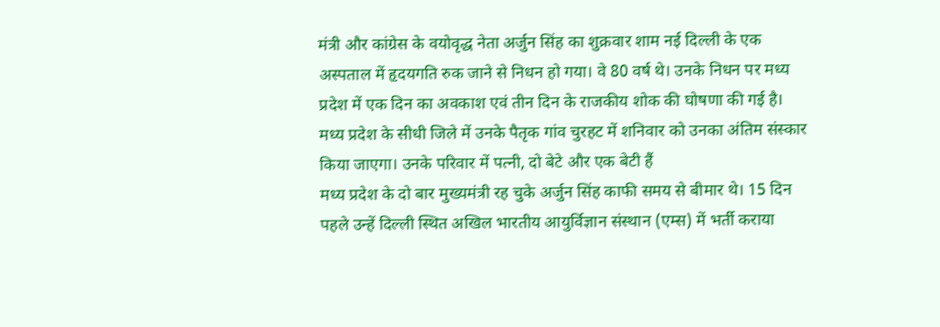मंत्री और कांग्रेस के वयोवृद्ध नेता अर्जुन सिंह का शुक्रवार शाम नई दिल्ली के एक अस्पताल में हृदयगति रुक जाने से निधन हो गया। वे 80 वर्ष थे। उनके निधन पर मध्य प्रदेश में एक दिन का अवकाश एवं तीन दिन के राजकीय शोक की घोषणा की गई है। मध्य प्रदेश के सीधी जिले में उनके पैतृक गांव चुरहट में शनिवार को उनका अंतिम संस्कार किया जाएगा। उनके परिवार में पत्नी, दो बेटे और एक बेटी हैं
मध्य प्रदेश के दो बार मुख्यमंत्री रह चुके अर्जुन सिंह काफी समय से बीमार थे। 15 दिन पहले उन्हें दिल्ली स्थित अखिल भारतीय आयुर्विज्ञान संस्थान (एम्स) में भर्ती कराया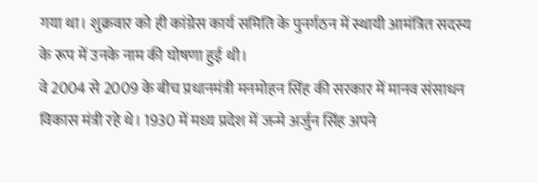गया था। शुक्रवार को ही कांग्रेस कार्य समिति के पुनर्गठन में स्थायी आमंत्रित सदस्य के रूप में उनके नाम की घोषणा हुई थी।
वे 2004 से 2009 के बीच प्रधानमंत्री मनमोहन सिंह की सरकार में मानव संसाधन विकास मंत्री रहे थे। 1930 में मध्य प्रदेश में जन्मे अर्जुन सिंह अपने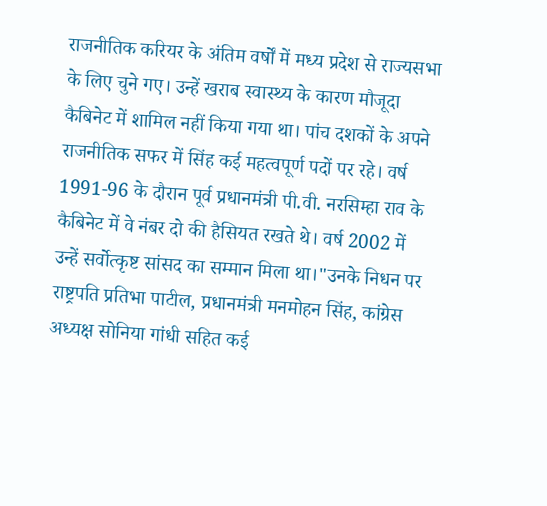राजनीतिक करियर के अंतिम वर्षों में मध्य प्रदेश से राज्यसभा के लिए चुने गए। उन्हें खराब स्वास्थ्य के कारण मौजूदा कैबिनेट में शामिल नहीं किया गया था। पांच दशकों के अपने राजनीतिक सफर में सिंह कई महत्वपूर्ण पदों पर रहे। वर्ष 1991-96 के दौरान पूर्व प्रधानमंत्री पी.वी. नरसिम्हा राव के कैबिनेट में वे नंबर दो की हैसियत रखते थे। वर्ष 2002 में उन्हें सर्वोत्कृष्ट सांसद का सम्मान मिला था।"उनके निधन पर राष्ट्रपति प्रतिभा पाटील, प्रधानमंत्री मनमोहन सिंह, कांग्रेस अध्यक्ष सोनिया गांधी सहित कई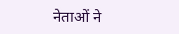नेताओं ने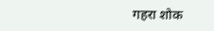गहरा शोक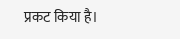प्रकट किया है।